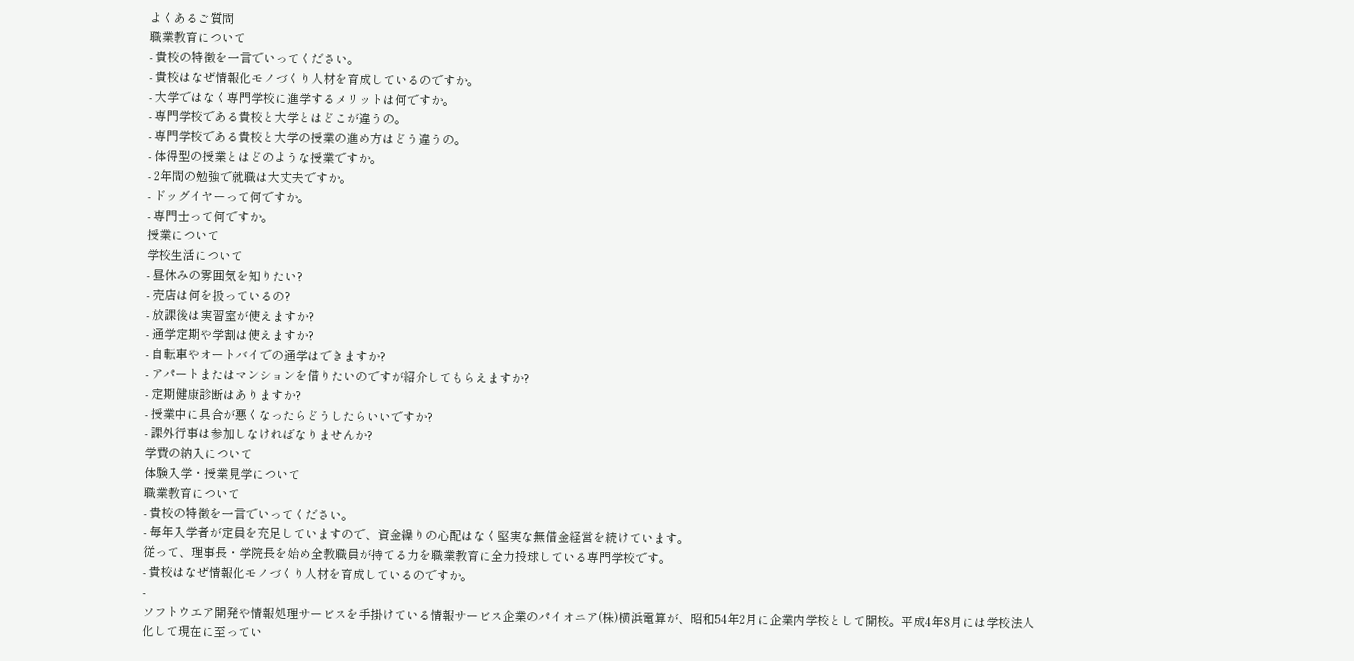よくあるご質問
職業教育について
- 貴校の特徴を一言でいってください。
- 貴校はなぜ情報化モノづくり人材を育成しているのですか。
- 大学ではなく専門学校に進学するメリットは何ですか。
- 専門学校である貴校と大学とはどこが違うの。
- 専門学校である貴校と大学の授業の進め方はどう違うの。
- 体得型の授業とはどのような授業ですか。
- 2年間の勉強で就職は大丈夫ですか。
- ドッグイヤーって何ですか。
- 専門士って何ですか。
授業について
学校生活について
- 昼休みの雰囲気を知りたい?
- 売店は何を扱っているの?
- 放課後は実習室が使えますか?
- 通学定期や学割は使えますか?
- 自転車やオートバイでの通学はできますか?
- アパートまたはマンションを借りたいのですが紹介してもらえますか?
- 定期健康診断はありますか?
- 授業中に具合が悪くなったらどうしたらいいですか?
- 課外行事は参加しなければなりませんか?
学費の納入について
体験入学・授業見学について
職業教育について
- 貴校の特徴を一言でいってください。
- 毎年入学者が定員を充足していますので、資金繰りの心配はなく堅実な無借金経営を続けています。
従って、理事長・学院長を始め全教職員が持てる力を職業教育に全力投球している専門学校です。
- 貴校はなぜ情報化モノづくり人材を育成しているのですか。
-
ソフトウエア開発や情報処理サービスを手掛けている情報サービス企業のパイオニア(株)横浜電算が、昭和54年2月に企業内学校として開校。平成4年8月には学校法人化して現在に至ってい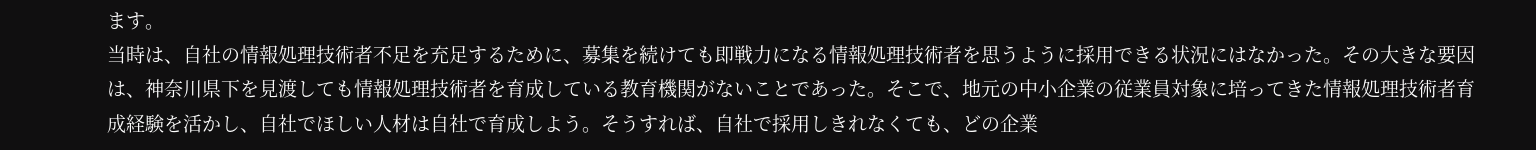ます。
当時は、自社の情報処理技術者不足を充足するために、募集を続けても即戦力になる情報処理技術者を思うように採用できる状況にはなかった。その大きな要因は、神奈川県下を見渡しても情報処理技術者を育成している教育機関がないことであった。そこで、地元の中小企業の従業員対象に培ってきた情報処理技術者育成経験を活かし、自社でほしい人材は自社で育成しよう。そうすれば、自社で採用しきれなくても、どの企業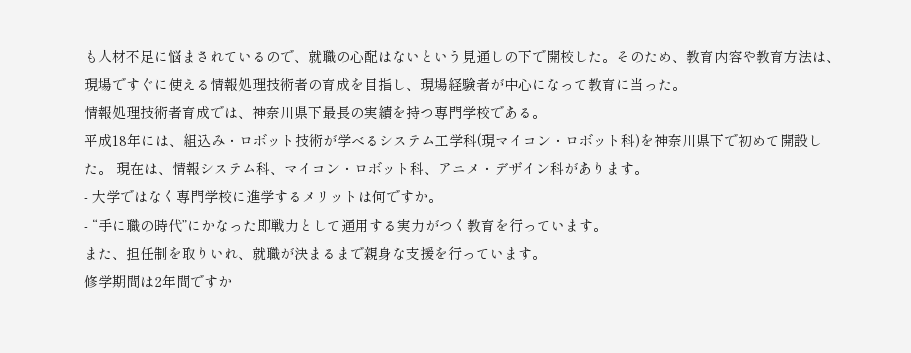も人材不足に悩まされているので、就職の心配はないという見通しの下で開校した。そのため、教育内容や教育方法は、現場ですぐに使える情報処理技術者の育成を目指し、現場経験者が中心になって教育に当った。
情報処理技術者育成では、神奈川県下最長の実績を持つ専門学校である。
平成18年には、組込み・ロボット技術が学べるシステム工学科(現マイコン・ロボット科)を神奈川県下で初めて開設した。 現在は、情報システム科、マイコン・ロボット科、アニメ・デザイン科があります。
- 大学ではなく専門学校に進学するメリットは何ですか。
- “手に職の時代”にかなった即戦力として通用する実力がつく教育を行っています。
また、担任制を取りいれ、就職が決まるまで親身な支援を行っています。
修学期間は2年間ですか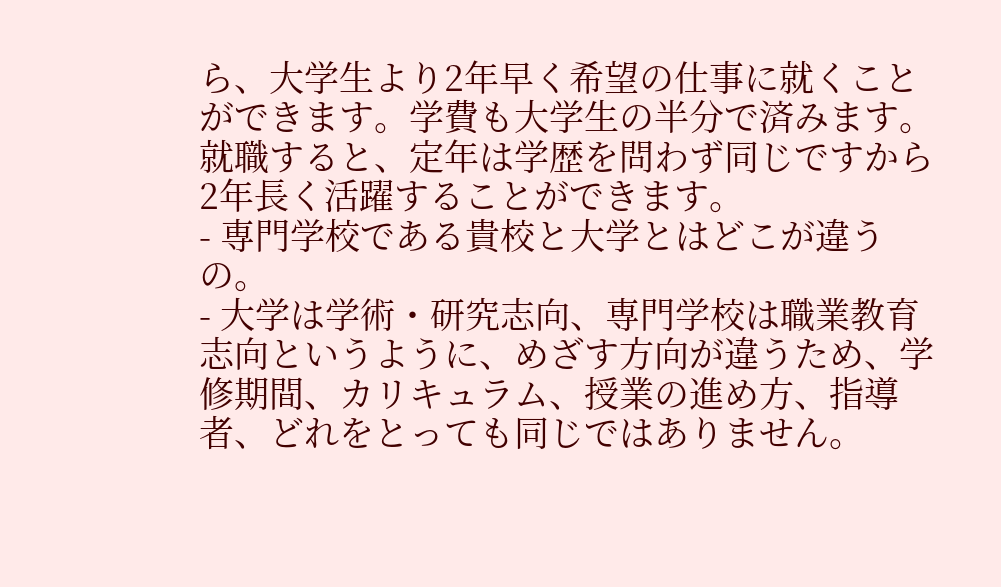ら、大学生より2年早く希望の仕事に就くことができます。学費も大学生の半分で済みます。就職すると、定年は学歴を問わず同じですから2年長く活躍することができます。
- 専門学校である貴校と大学とはどこが違うの。
- 大学は学術・研究志向、専門学校は職業教育志向というように、めざす方向が違うため、学修期間、カリキュラム、授業の進め方、指導者、どれをとっても同じではありません。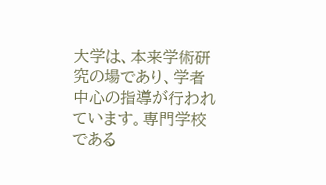大学は、本来学術研究の場であり、学者中心の指導が行われています。専門学校である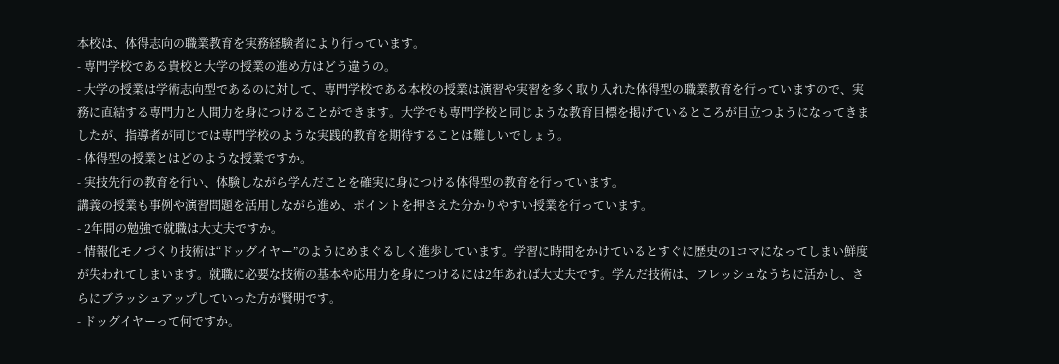本校は、体得志向の職業教育を実務経験者により行っています。
- 専門学校である貴校と大学の授業の進め方はどう違うの。
- 大学の授業は学術志向型であるのに対して、専門学校である本校の授業は演習や実習を多く取り入れた体得型の職業教育を行っていますので、実務に直結する専門力と人間力を身につけることができます。大学でも専門学校と同じような教育目標を掲げているところが目立つようになってきましたが、指導者が同じでは専門学校のような実践的教育を期待することは難しいでしょう。
- 体得型の授業とはどのような授業ですか。
- 実技先行の教育を行い、体験しながら学んだことを確実に身につける体得型の教育を行っています。
講義の授業も事例や演習問題を活用しながら進め、ポイントを押さえた分かりやすい授業を行っています。
- 2年間の勉強で就職は大丈夫ですか。
- 情報化モノづくり技術は“ドッグイヤー”のようにめまぐるしく進歩しています。学習に時間をかけているとすぐに歴史の1コマになってしまい鮮度が失われてしまいます。就職に必要な技術の基本や応用力を身につけるには2年あれば大丈夫です。学んだ技術は、フレッシュなうちに活かし、さらにブラッシュアップしていった方が賢明です。
- ドッグイヤーって何ですか。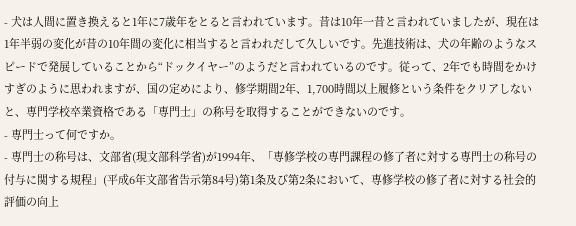- 犬は人間に置き換えると1年に7歳年をとると言われています。昔は10年一昔と言われていましたが、現在は1年半弱の変化が昔の10年間の変化に相当すると言われだして久しいです。先進技術は、犬の年齢のようなスピードで発展していることから“ドックイヤー”のようだと言われているのです。従って、2年でも時間をかけすぎのように思われますが、国の定めにより、修学期間2年、1,700時間以上履修という条件をクリアしないと、専門学校卒業資格である「専門士」の称号を取得することができないのです。
- 専門士って何ですか。
- 専門士の称号は、文部省(現文部科学省)が1994年、「専修学校の専門課程の修了者に対する専門士の称号の付与に関する規程」(平成6年文部省告示第84号)第1条及び第2条において、専修学校の修了者に対する社会的評価の向上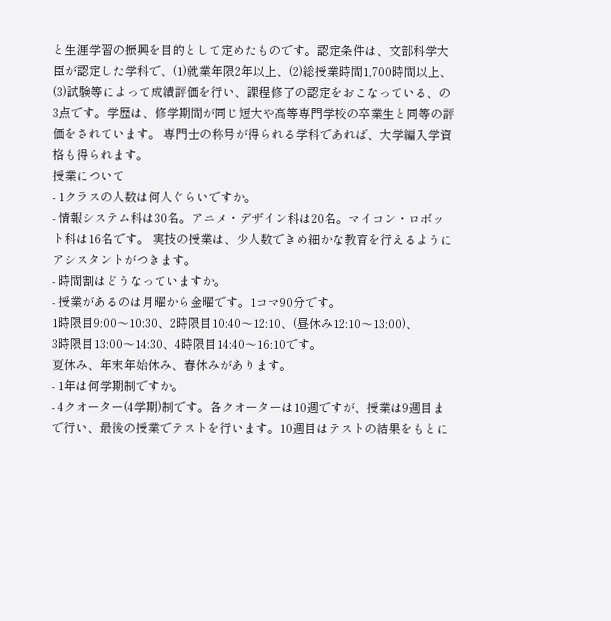と生涯学習の振興を目的として定めたものです。認定条件は、文部科学大臣が認定した学科で、(1)就業年限2年以上、(2)総授業時間1,700時間以上、(3)試験等によって成績評価を行い、課程修了の認定をおこなっている、の3点です。学歴は、修学期間が同じ短大や高等専門学校の卒業生と同等の評価をされています。 専門士の称号が得られる学科であれば、大学編入学資格も得られます。
授業について
- 1クラスの人数は何人ぐらいですか。
- 情報システム科は30名。アニメ・デザイン科は20名。マイコン・ロボット科は16名です。 実技の授業は、少人数できめ細かな教育を行えるようにアシスタントがつきます。
- 時間割はどうなっていますか。
- 授業があるのは月曜から金曜です。1コマ90分です。
1時限目9:00〜10:30、2時限目10:40〜12:10、(昼休み12:10〜13:00)、
3時限目13:00〜14:30、4時限目14:40〜16:10です。
夏休み、年末年始休み、春休みがあります。
- 1年は何学期制ですか。
- 4クオーター(4学期)制です。各クオーターは10週ですが、授業は9週目まで行い、最後の授業でテストを行います。10週目はテストの結果をもとに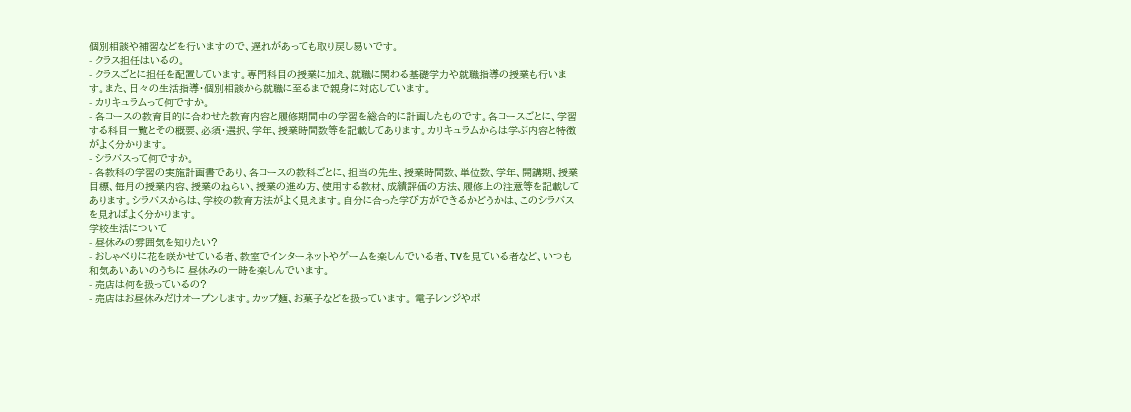個別相談や補習などを行いますので、遅れがあっても取り戻し易いです。
- クラス担任はいるの。
- クラスごとに担任を配置しています。専門科目の授業に加え、就職に関わる基礎学力や就職指導の授業も行います。また、日々の生活指導・個別相談から就職に至るまで親身に対応しています。
- カリキュラムって何ですか。
- 各コースの教育目的に合わせた教育内容と履修期間中の学習を総合的に計画したものです。各コースごとに、学習する科目一覧とその概要、必須・選択、学年、授業時間数等を記載してあります。カリキュラムからは学ぶ内容と特徴がよく分かります。
- シラバスって何ですか。
- 各教科の学習の実施計画書であり、各コースの教科ごとに、担当の先生、授業時間数、単位数、学年、開講期、授業目標、毎月の授業内容、授業のねらい、授業の進め方、使用する教材、成績評価の方法、履修上の注意等を記載してあります。シラバスからは、学校の教育方法がよく見えます。自分に合った学び方ができるかどうかは、このシラバスを見ればよく分かります。
学校生活について
- 昼休みの雰囲気を知りたい?
- おしゃべりに花を咲かせている者、教室でインターネットやゲームを楽しんでいる者、TVを見ている者など、いつも和気あいあいのうちに 昼休みの一時を楽しんでいます。
- 売店は何を扱っているの?
- 売店はお昼休みだけオープンします。カップ麺、お菓子などを扱っています。 電子レンジやポ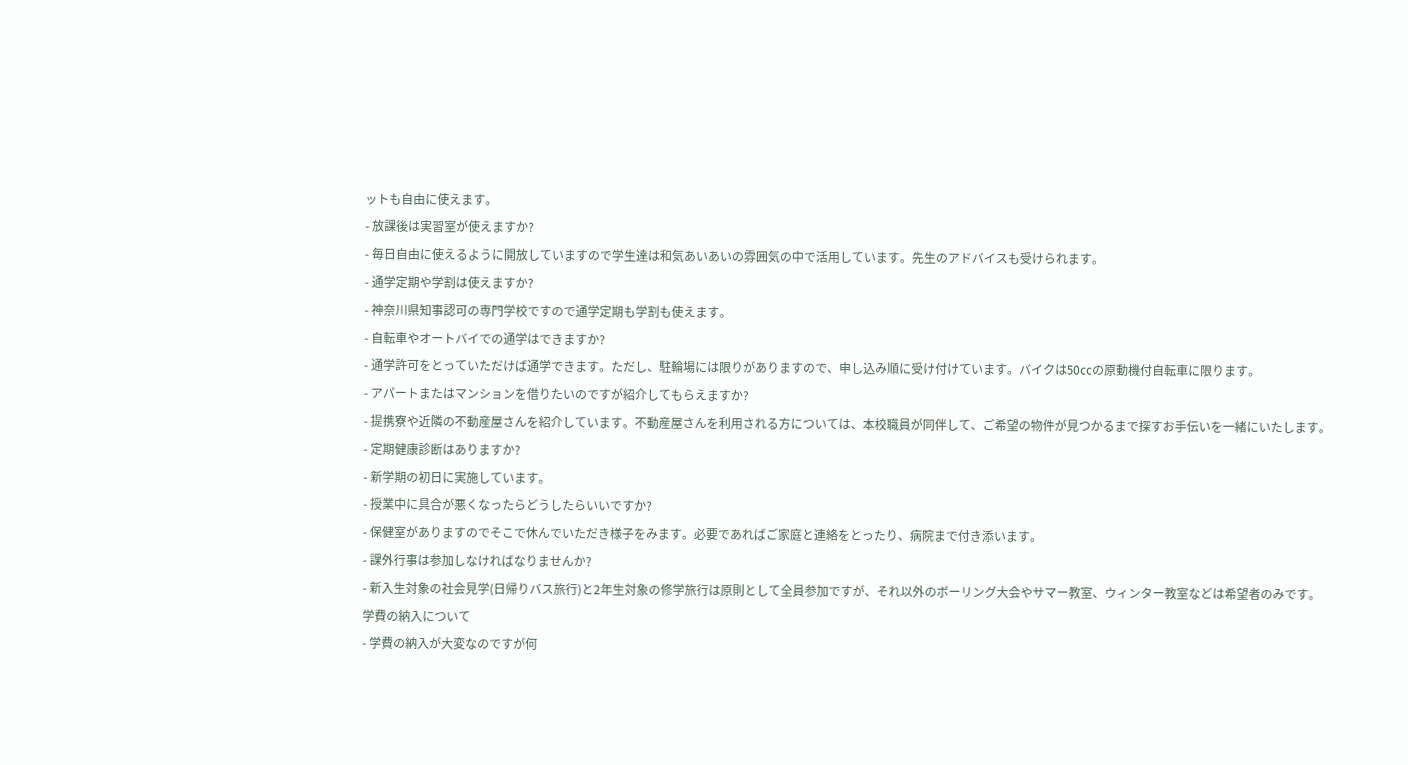ットも自由に使えます。
- 放課後は実習室が使えますか?
- 毎日自由に使えるように開放していますので学生達は和気あいあいの雰囲気の中で活用しています。先生のアドバイスも受けられます。
- 通学定期や学割は使えますか?
- 神奈川県知事認可の専門学校ですので通学定期も学割も使えます。
- 自転車やオートバイでの通学はできますか?
- 通学許可をとっていただけば通学できます。ただし、駐輪場には限りがありますので、申し込み順に受け付けています。バイクは50ccの原動機付自転車に限ります。
- アパートまたはマンションを借りたいのですが紹介してもらえますか?
- 提携寮や近隣の不動産屋さんを紹介しています。不動産屋さんを利用される方については、本校職員が同伴して、ご希望の物件が見つかるまで探すお手伝いを一緒にいたします。
- 定期健康診断はありますか?
- 新学期の初日に実施しています。
- 授業中に具合が悪くなったらどうしたらいいですか?
- 保健室がありますのでそこで休んでいただき様子をみます。必要であればご家庭と連絡をとったり、病院まで付き添います。
- 課外行事は参加しなければなりませんか?
- 新入生対象の社会見学(日帰りバス旅行)と2年生対象の修学旅行は原則として全員参加ですが、それ以外のボーリング大会やサマー教室、ウィンター教室などは希望者のみです。
学費の納入について
- 学費の納入が大変なのですが何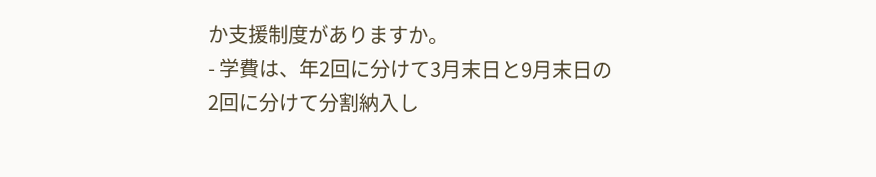か支援制度がありますか。
- 学費は、年2回に分けて3月末日と9月末日の2回に分けて分割納入し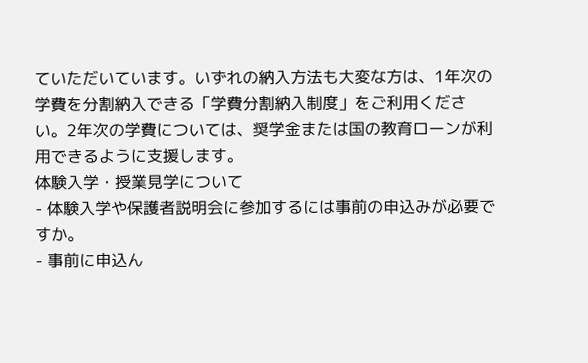ていただいています。いずれの納入方法も大変な方は、1年次の学費を分割納入できる「学費分割納入制度」をご利用ください。2年次の学費については、奨学金または国の教育ローンが利用できるように支援します。
体験入学・授業見学について
- 体験入学や保護者説明会に参加するには事前の申込みが必要ですか。
- 事前に申込ん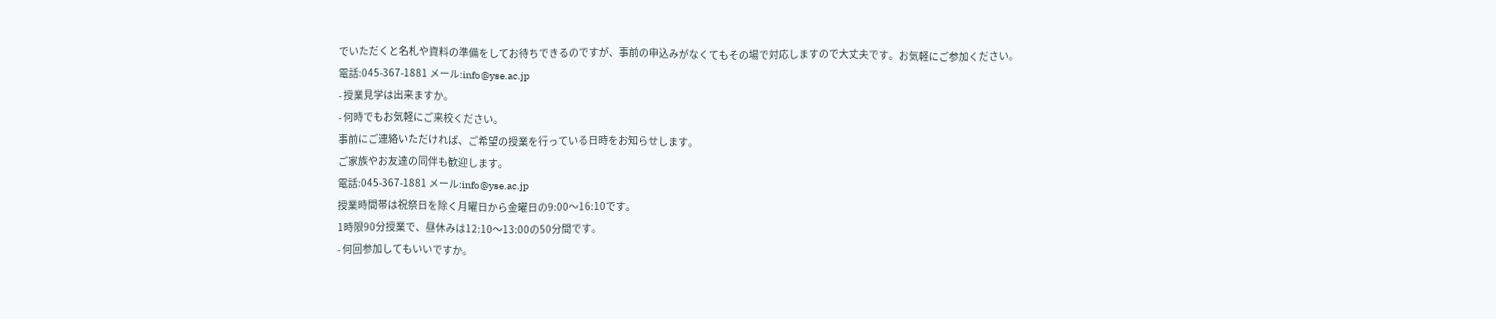でいただくと名札や資料の準備をしてお待ちできるのですが、事前の申込みがなくてもその場で対応しますので大丈夫です。お気軽にご参加ください。
電話:045-367-1881 メール:info@yse.ac.jp
- 授業見学は出来ますか。
- 何時でもお気軽にご来校ください。
事前にご連絡いただければ、ご希望の授業を行っている日時をお知らせします。
ご家族やお友達の同伴も歓迎します。
電話:045-367-1881 メール:info@yse.ac.jp
授業時間帯は祝祭日を除く月曜日から金曜日の9:00〜16:10です。
1時限90分授業で、昼休みは12:10〜13:00の50分間です。
- 何回参加してもいいですか。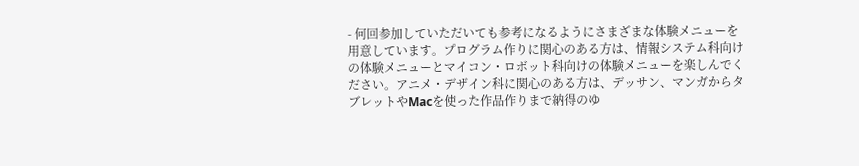- 何回参加していただいても参考になるようにさまざまな体験メニューを用意しています。プログラム作りに関心のある方は、情報システム科向けの体験メニューとマイコン・ロボット科向けの体験メニューを楽しんでください。アニメ・デザイン科に関心のある方は、デッサン、マンガからタブレットやMacを使った作品作りまで納得のゆ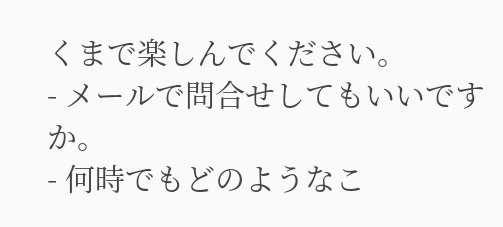くまで楽しんでください。
- メールで問合せしてもいいですか。
- 何時でもどのようなこ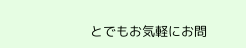とでもお気軽にお問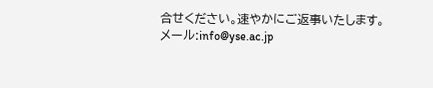合せください。速やかにご返事いたします。
メール:info@yse.ac.jp